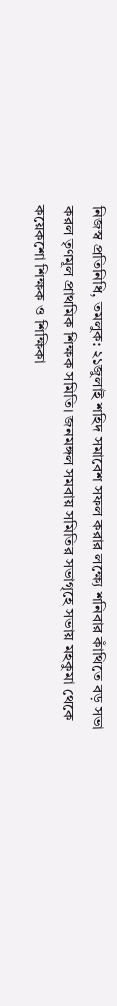নিজস্ব প্রতিনিধি, তমলুক: ২১জুলাই শহিদ সমাবেশ সফল করার লক্ষ্যে শনিবার কাঁথিতে বড় সভা করল তৃণমূল প্রাথমিক শিক্ষক সমিতি। জনমঙ্গল সমবায় সমিতির সভাগৃহে সভায় মহকুমা থেকে কয়েকশো শিক্ষক ও শিক্ষিকা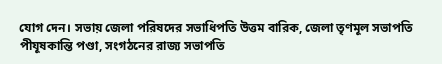যোগ দেন। সভায় জেলা পরিষদের সভাধিপতি উত্তম বারিক, জেলা তৃণমূল সভাপতি পীযূষকান্তি পণ্ডা, সংগঠনের রাজ্য সভাপতি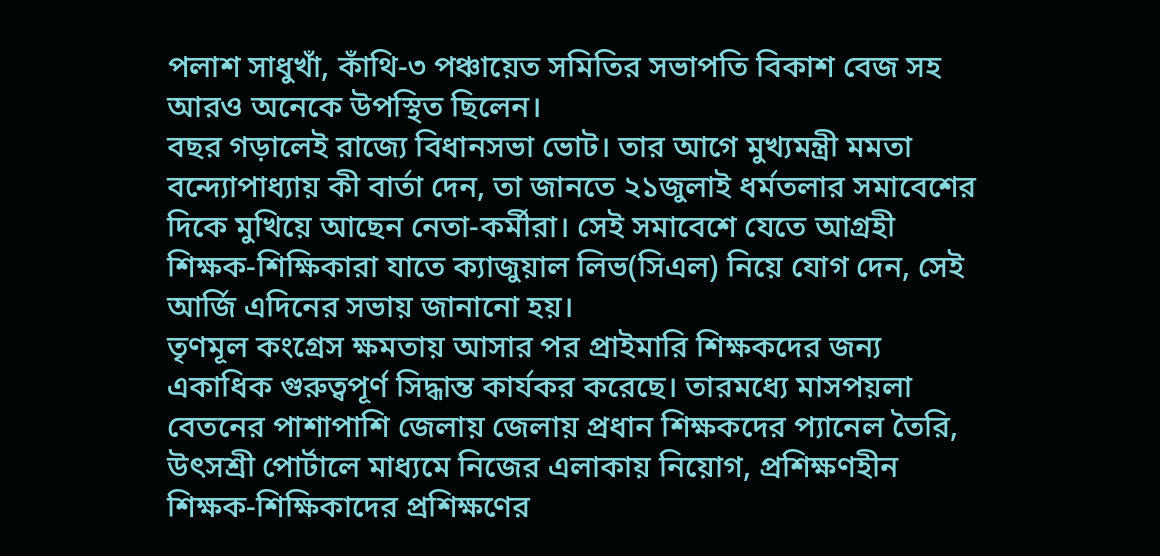পলাশ সাধুখাঁ, কাঁথি-৩ পঞ্চায়েত সমিতির সভাপতি বিকাশ বেজ সহ আরও অনেকে উপস্থিত ছিলেন।
বছর গড়ালেই রাজ্যে বিধানসভা ভোট। তার আগে মুখ্যমন্ত্রী মমতা বন্দ্যোপাধ্যায় কী বার্তা দেন, তা জানতে ২১জুলাই ধর্মতলার সমাবেশের দিকে মুখিয়ে আছেন নেতা-কর্মীরা। সেই সমাবেশে যেতে আগ্রহী শিক্ষক-শিক্ষিকারা যাতে ক্যাজুয়াল লিভ(সিএল) নিয়ে যোগ দেন, সেই আর্জি এদিনের সভায় জানানো হয়।
তৃণমূল কংগ্রেস ক্ষমতায় আসার পর প্রাইমারি শিক্ষকদের জন্য একাধিক গুরুত্বপূর্ণ সিদ্ধান্ত কার্যকর করেছে। তারমধ্যে মাসপয়লা বেতনের পাশাপাশি জেলায় জেলায় প্রধান শিক্ষকদের প্যানেল তৈরি, উৎসশ্রী পোর্টালে মাধ্যমে নিজের এলাকায় নিয়োগ, প্রশিক্ষণহীন শিক্ষক-শিক্ষিকাদের প্রশিক্ষণের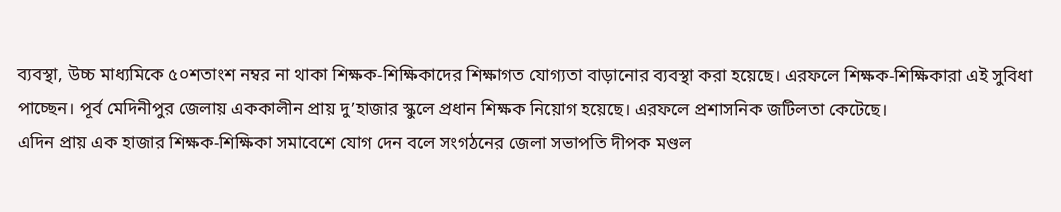ব্যবস্থা, উচ্চ মাধ্যমিকে ৫০শতাংশ নম্বর না থাকা শিক্ষক-শিক্ষিকাদের শিক্ষাগত যোগ্যতা বাড়ানোর ব্যবস্থা করা হয়েছে। এরফলে শিক্ষক-শিক্ষিকারা এই সুবিধা পাচ্ছেন। পূর্ব মেদিনীপুর জেলায় এককালীন প্রায় দু’হাজার স্কুলে প্রধান শিক্ষক নিয়োগ হয়েছে। এরফলে প্রশাসনিক জটিলতা কেটেছে।
এদিন প্রায় এক হাজার শিক্ষক-শিক্ষিকা সমাবেশে যোগ দেন বলে সংগঠনের জেলা সভাপতি দীপক মণ্ডল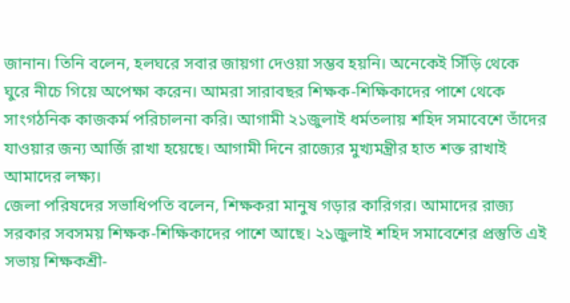জানান। তিনি বলেন, হলঘরে সবার জায়গা দেওয়া সম্ভব হয়নি। অনেকেই সিঁড়ি থেকে ঘুরে নীচে গিয়ে অপেক্ষা করেন। আমরা সারাবছর শিক্ষক-শিক্ষিকাদের পাশে থেকে সাংগঠনিক কাজকর্ম পরিচালনা করি। আগামী ২১জুলাই ধর্মতলায় শহিদ সমাবেশে তাঁদের যাওয়ার জন্য আর্জি রাখা হয়েছে। আগামী দিনে রাজ্যের মুখ্যমন্ত্রীর হাত শক্ত রাখাই আমাদের লক্ষ্য।
জেলা পরিষদের সভাধিপতি বলেন, শিক্ষকরা মানুষ গড়ার কারিগর। আমাদের রাজ্য সরকার সবসময় শিক্ষক-শিক্ষিকাদের পাশে আছে। ২১জুলাই শহিদ সমাবেশের প্রস্তুতি এই সভায় শিক্ষকশ্রী-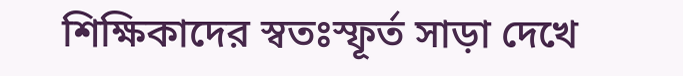শিক্ষিকাদের স্বতঃস্ফূর্ত সাড়া দেখে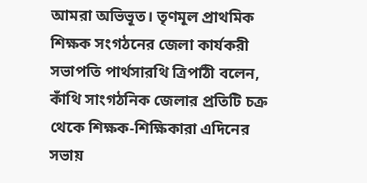আমরা অভিভূত। তৃণমূল প্রাথমিক শিক্ষক সংগঠনের জেলা কার্যকরী সভাপতি পার্থসারথি ত্রিপাঠী বলেন, কাঁথি সাংগঠনিক জেলার প্রতিটি চক্র থেকে শিক্ষক-শিক্ষিকারা এদিনের সভায়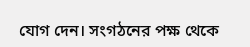যোগ দেন। সংগঠনের পক্ষ থেকে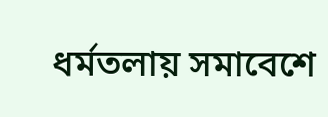ধর্মতলায় সমাবেশে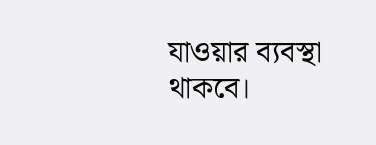যাওয়ার ব্যবস্থা থাকবে।